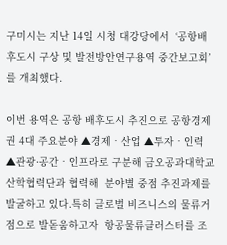구미시는 지난 14일 시청 대강당에서  ‘공항배후도시 구상 및 발전방안연구용역 중간보고회’ 를 개최했다.

이번 용역은 공항 배후도시 추진으로 공항경제권 4대 주요분야 ▲경제‧산업 ▲투자‧인력 ▲관광·공간‧인프라로 구분해 금오공과대학교 산학협력단과 협력해  분야별 중점 추진과제를 발굴하고 있다.특히 글로벌 비즈니스의 물류거점으로 발돋움하고자  항공물류클러스터를 조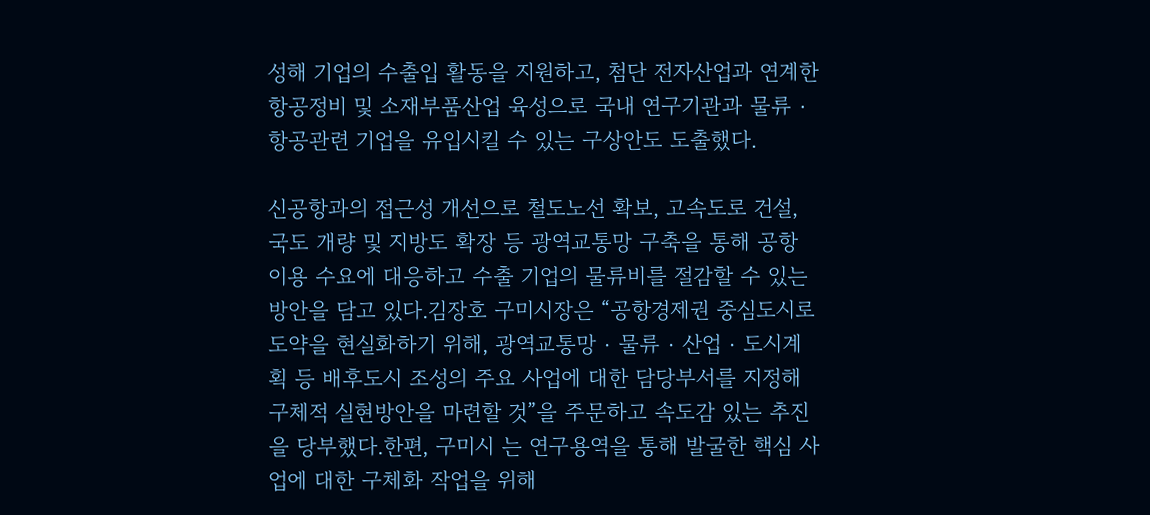성해 기업의 수출입 활동을 지원하고, 첨단 전자산업과 연계한 항공정비 및 소재부품산업 육성으로 국내 연구기관과 물류‧항공관련 기업을 유입시킬 수 있는 구상안도 도출했다.

신공항과의 접근성 개선으로 철도노선 확보, 고속도로 건설, 국도 개량 및 지방도 확장 등 광역교통망 구축을 통해 공항 이용 수요에 대응하고 수출 기업의 물류비를 절감할 수 있는 방안을 담고 있다.김장호 구미시장은 “공항경제권 중심도시로 도약을 현실화하기 위해, 광역교통망‧물류‧산업‧도시계획 등 배후도시 조성의 주요 사업에 대한 담당부서를 지정해 구체적 실현방안을 마련할 것”을 주문하고 속도감 있는 추진을 당부했다.한편, 구미시 는 연구용역을 통해 발굴한 핵심 사업에 대한 구체화 작업을 위해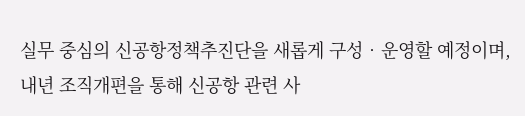실무 중심의 신공항정책추진단을 새롭게 구성‧운영할 예정이며, 내년 조직개편을 통해 신공항 관련 사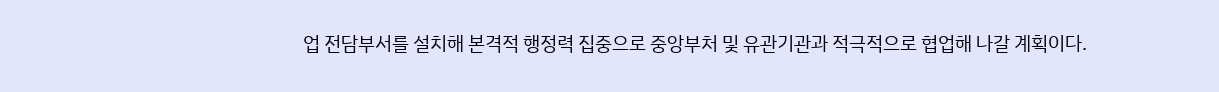업 전담부서를 설치해 본격적 행정력 집중으로 중앙부처 및 유관기관과 적극적으로 협업해 나갈 계획이다.